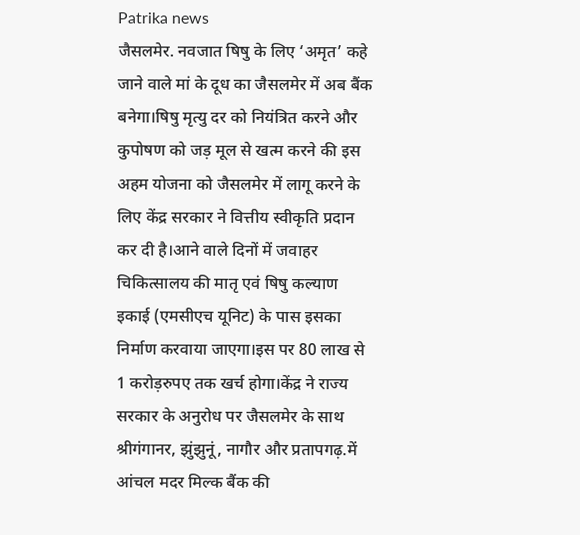Patrika news
जैसलमेर. नवजात षिषु के लिए ‘अमृत’ कहे जाने वाले मां के दूध का जैसलमेर में अब बैंक बनेगा।षिषु मृत्यु दर को नियंत्रित करने और कुपोषण को जड़ मूल से खत्म करने की इस अहम योजना को जैसलमेर में लागू करने के लिए केंद्र सरकार ने वित्तीय स्वीकृति प्रदान कर दी है।आने वाले दिनों में जवाहर चिकित्सालय की मातृ एवं षिषु कल्याण इकाई (एमसीएच यूनिट) के पास इसका निर्माण करवाया जाएगा।इस पर 80 लाख से 1 करोड़रुपए तक खर्च होगा।केंद्र ने राज्य सरकार के अनुरोध पर जैसलमेर के साथ श्रीगंगानर, झुंझुनूं, नागौर और प्रतापगढ़.में आंचल मदर मिल्क बैंक की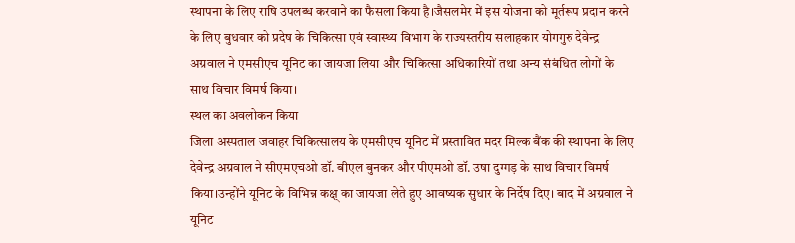स्थापना के लिए राषि उपलब्ध करवाने का फैसला किया है।जैसलमेर में इस योजना को मूर्तरूप प्रदान करने के लिए बुधवार को प्रदेष के चिकित्सा एवं स्वास्थ्य विभाग के राज्यस्तरीय सलाहकार योगगुरु देवेन्द्र अग्रवाल ने एमसीएच यूनिट का जायजा लिया और चिकित्सा अधिकारियों तथा अन्य संबंधित लोगों के साथ विचार विमर्ष किया।
स्थल का अवलोकन किया
जिला अस्पताल जवाहर चिकित्सालय के एमसीएच यूनिट में प्रस्तावित मदर मिल्क बैंक की स्थापना के लिए देवेन्द्र अग्रवाल ने सीएमएचओ डॉ. बीएल बुनकर और पीएमओ डॉ. उषा दुग्गड़ के साथ विचार विमर्ष किया।उन्होंने यूनिट के विभिन्न कक्ष् का जायजा लेते हुए आवष्यक सुधार के निर्देष दिए। बाद में अग्रवाल ने यूनिट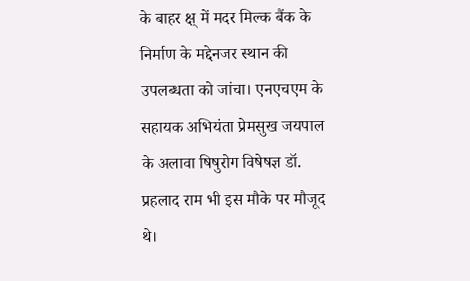के बाहर क्ष् में मदर मिल्क बैंक के निर्माण के मद्देनजर स्थान की उपलब्धता को जांचा। एनएचएम के सहायक अभियंता प्रेमसुख जयपाल के अलावा षिषुरोग विषेषज्ञ डॉ. प्रहलाद राम भी इस मौके पर मौजूद थे।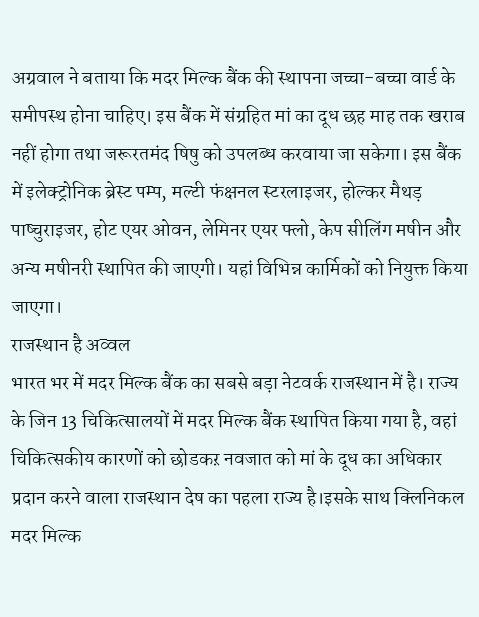अग्रवाल ने बताया कि मदर मिल्क बैंक की स्थापना जच्चा-बच्चा वार्ड के समीपस्थ होना चाहिए। इस बैंक में संग्रहित मां का दूध छह माह तक खराब नहीं होगा तथा जरूरतमंद षिषु को उपलब्ध करवाया जा सकेगा। इस बैंक में इलेक्ट्रोनिक ब्रेस्ट पम्प, मल्टी फंक्षनल स्टरलाइजर, होल्कर मैथड़ पाष्चुराइजर, होट एयर ओवन, लेमिनर एयर फ्लो, केप सीलिंग मषीन और अन्य मषीनरी स्थापित की जाएगी। यहां विभिन्न कार्मिकों को नियुक्त किया जाएगा।
राजस्थान है अव्वल
भारत भर में मदर मिल्क बैंक का सबसे बड़ा नेटवर्क राजस्थान में है। राज्य के जिन 13 चिकित्सालयों में मदर मिल्क बैंक स्थापित किया गया है, वहां चिकित्सकीय कारणों को छोडकऱ नवजात को मां के दूध का अधिकार प्रदान करने वाला राजस्थान देष का पहला राज्य है।इसके साथ क्लिनिकल मदर मिल्क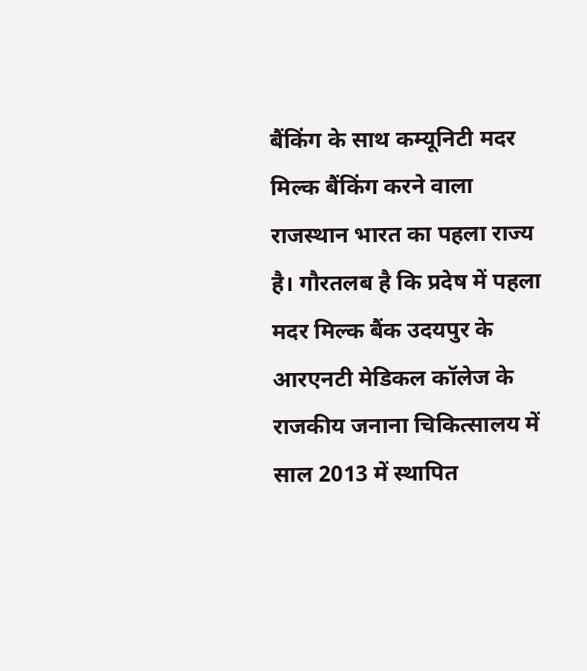बैंकिंग के साथ कम्यूनिटी मदर मिल्क बैंकिंग करने वाला राजस्थान भारत का पहला राज्य है। गौरतलब है कि प्रदेष में पहला मदर मिल्क बैंक उदयपुर के आरएनटी मेडिकल कॉलेज के राजकीय जनाना चिकित्सालय में साल 2013 में स्थापित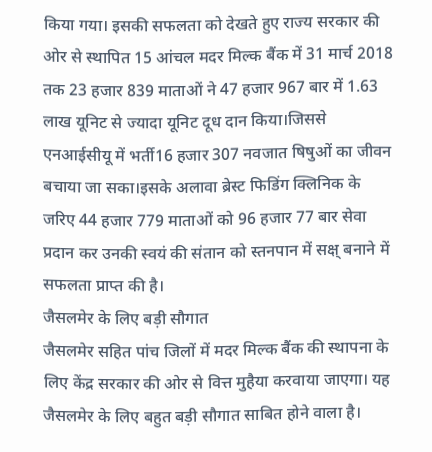किया गया। इसकी सफलता को देखते हुए राज्य सरकार की ओर से स्थापित 15 आंचल मदर मिल्क बैंक में 31 मार्च 2018 तक 23 हजार 839 माताओं ने 47 हजार 967 बार में 1.63 लाख यूनिट से ज्यादा यूनिट दूध दान किया।जिससे एनआईसीयू में भर्ती16 हजार 307 नवजात षिषुओं का जीवन बचाया जा सका।इसके अलावा ब्रेस्ट फिडिंग क्लिनिक के जरिए 44 हजार 779 माताओं को 96 हजार 77 बार सेवा प्रदान कर उनकी स्वयं की संतान को स्तनपान में सक्ष् बनाने में सफलता प्राप्त की है।
जैसलमेर के लिए बड़ी सौगात
जैसलमेर सहित पांच जिलों में मदर मिल्क बैंक की स्थापना के लिए केंद्र सरकार की ओर से वित्त मुहैया करवाया जाएगा। यह जैसलमेर के लिए बहुत बड़ी सौगात साबित होने वाला है।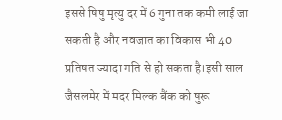इससे षिषु मृत्यु दर में 6 गुना तक कमी लाई जा सकती है और नवजात का विकास भी 40 प्रतिषत ज्यादा गति से हो सकता है।इसी साल जैसलमेर में मदर मिल्क बैंक को षुरू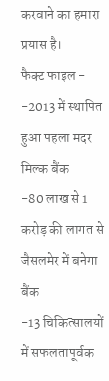करवाने का हमारा प्रयास है।
फैक्ट फाइल -
-2013 में स्थापित हुआ पहला मदर मिल्क बैंक
-80 लाख से 1 करोड़ की लागत से जैसलमेर में बनेगा बैंक
-13 चिकित्सालयों में सफलतापूर्वक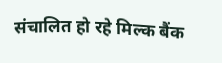संचालित हो रहे मिल्क बैंक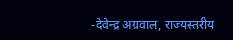-देवेन्द्र अग्रवाल, राज्यस्तरीय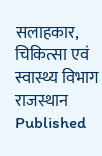सलाहकार, चिकित्सा एवं स्वास्थ्य विभाग राजस्थान
Published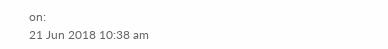on:
21 Jun 2018 10:38 am